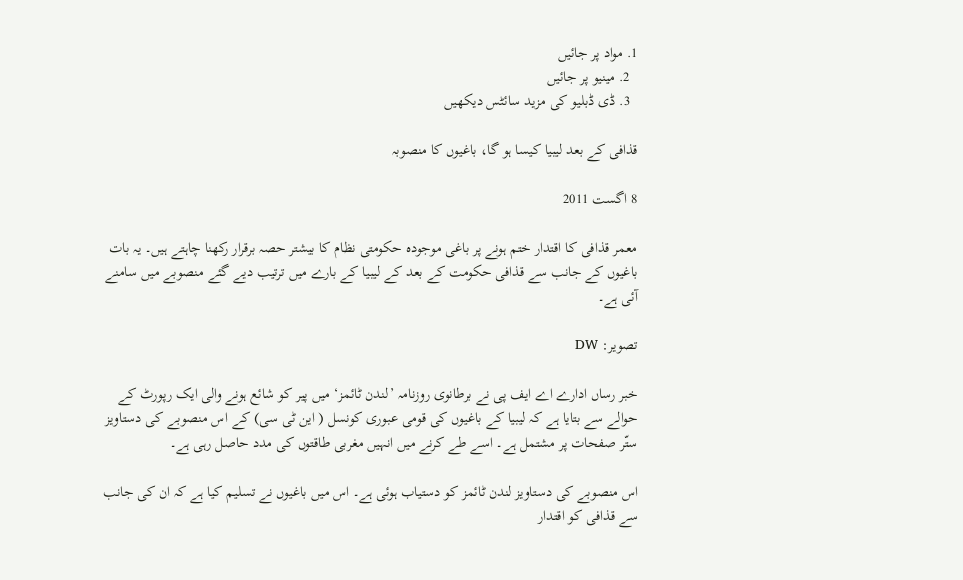1. مواد پر جائیں
  2. مینیو پر جائیں
  3. ڈی ڈبلیو کی مزید سائٹس دیکھیں

قذافی کے بعد لیبیا کیسا ہو گا، باغیوں کا منصوبہ

8 اگست 2011

معمر قذافی کا اقتدار ختم ہونے پر باغی موجودہ حکومتی نظام کا بیشتر حصہ برقرار رکھنا چاہتے ہیں۔ یہ بات باغیوں کے جانب سے قذافی حکومت کے بعد کے لیبیا کے بارے میں ترتیب دیے گئے منصوبے میں سامنے آئی ہے۔

تصویر: DW

خبر رساں ادارے اے ایف پی نے برطانوی روزنامہ ’لندن ٹائمز‘ میں پیر کو شائع ہونے والی ایک رپورٹ کے حوالے سے بتایا ہے کہ لیبیا کے باغیوں کی قومی عبوری کونسل ( این ٹی سی) کے اس منصوبے کی دستاویز ستّر صفحات پر مشتمل ہے۔ اسے طے کرنے میں انہیں مغربی طاقتوں کی مدد حاصل رہی ہے۔

اس منصوبے کی دستاویز لندن ٹائمز کو دستیاب ہوئی ہے۔ اس میں باغیوں نے تسلیم کیا ہے کہ ان کی جانب سے قذافی کو اقتدار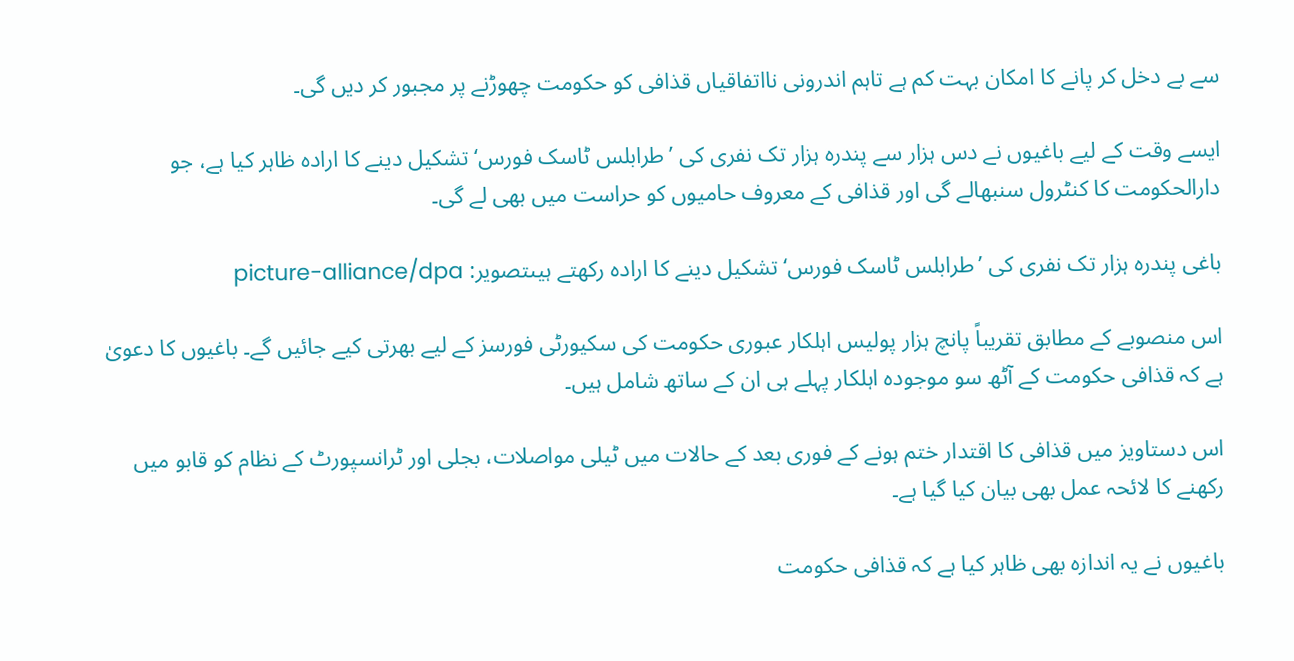سے بے دخل کر پانے کا امکان بہت کم ہے تاہم اندرونی نااتفاقیاں قذافی کو حکومت چھوڑنے پر مجبور کر دیں گی۔

ایسے وقت کے لیے باغیوں نے دس ہزار سے پندرہ ہزار تک نفری کی ’طرابلس ٹاسک فورس‘ تشکیل دینے کا ارادہ ظاہر کیا ہے، جو دارالحکومت کا کنٹرول سنبھالے گی اور قذافی کے معروف حامیوں کو حراست میں بھی لے گی۔

باغی پندرہ ہزار تک نفری کی ’طرابلس ٹاسک فورس‘ تشکیل دینے کا ارادہ رکھتے ہیںتصویر: picture-alliance/dpa

اس منصوبے کے مطابق تقریباً پانچ ہزار پولیس اہلکار عبوری حکومت کی سکیورٹی فورسز کے لیے بھرتی کیے جائیں گے۔ باغیوں کا دعویٰ ہے کہ قذافی حکومت کے آٹھ سو موجودہ اہلکار پہلے ہی ان کے ساتھ شامل ہیں۔

اس دستاویز میں قذافی کا اقتدار ختم ہونے کے فوری بعد کے حالات میں ٹیلی مواصلات، بجلی اور ٹرانسپورٹ کے نظام کو قابو میں رکھنے کا لائحہ عمل بھی بیان کیا گیا ہے۔

باغیوں نے یہ اندازہ بھی ظاہر کیا ہے کہ قذافی حکومت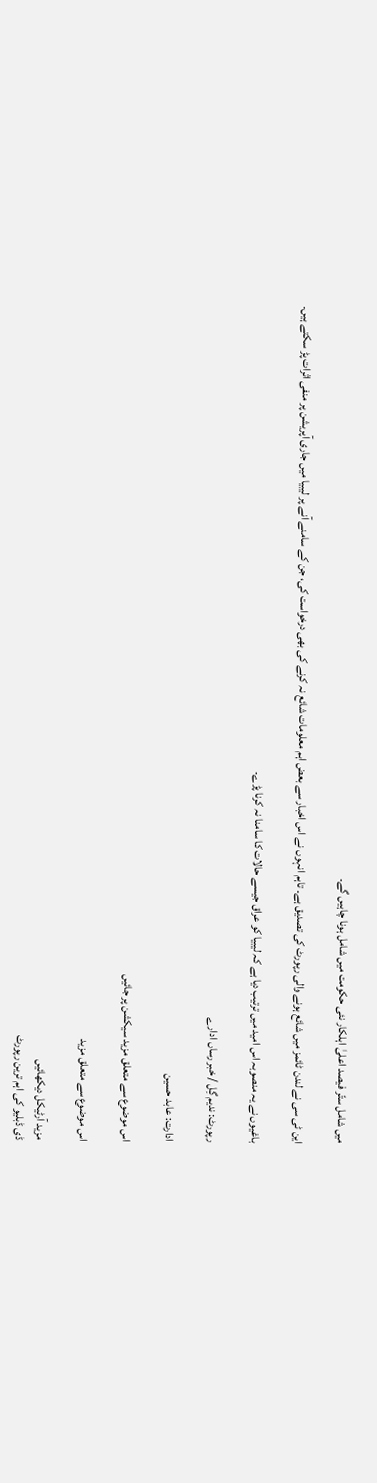میں شامل ستّر فیصد اعلیٰ اہلکار نئی حکومت میں شامل ہونا چاہیں گے۔

این ٹی سی نے لندن ٹائمز میں شائع ہونے والی رپورٹ کی تصدیق ہے۔ تاہم انہوں نے اس اخبار سے بعض اہم معلومات شائع نہ کرنے کی بھی درخواست کی، جن کے سامنے آنے پر لیبیا میں جاری آپریشن پر منفی اثرات پڑ سکتے ہیں۔

باغیوں نے یہ منصوبہ اس امید میں ترتیب دیا ہے کہ لیبیا کو عراق جیسے حالات کا سامنا نہ کرنا پڑے۔

رپورٹ: ندیم گِل / خبر رساں ادارے

ادارت: عابد حسین

اس موضوع سے متعلق مزید سیکشن پر جائیں

اس موضوع سے متعلق مزید

مزید آرٹیکل دیکھائیں
ڈی ڈبلیو کی اہم ترین رپورٹ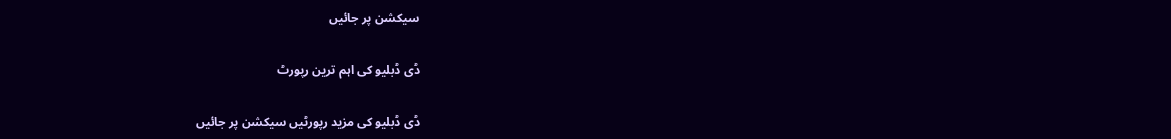سیکشن پر جائیں

ڈی ڈبلیو کی اہم ترین رپورٹ

ڈی ڈبلیو کی مزید رپورٹیں سیکشن پر جائیں